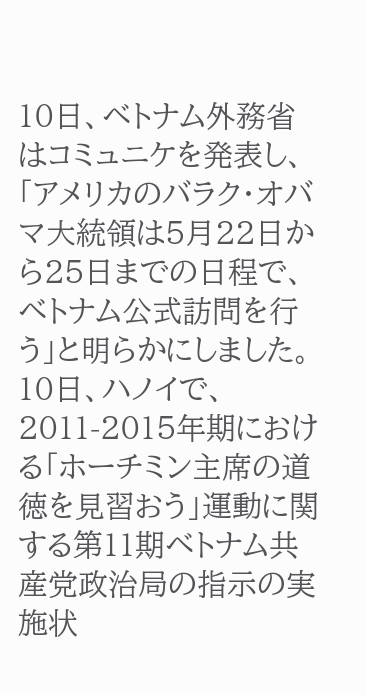10日、ベトナム外務省はコミュニケを発表し、「アメリカのバラク・オバマ大統領は5月22日から25日までの日程で、ベトナム公式訪問を行う」と明らかにしました。
10日、ハノイで、2011-2015年期における「ホーチミン主席の道徳を見習おう」運動に関する第11期ベトナム共産党政治局の指示の実施状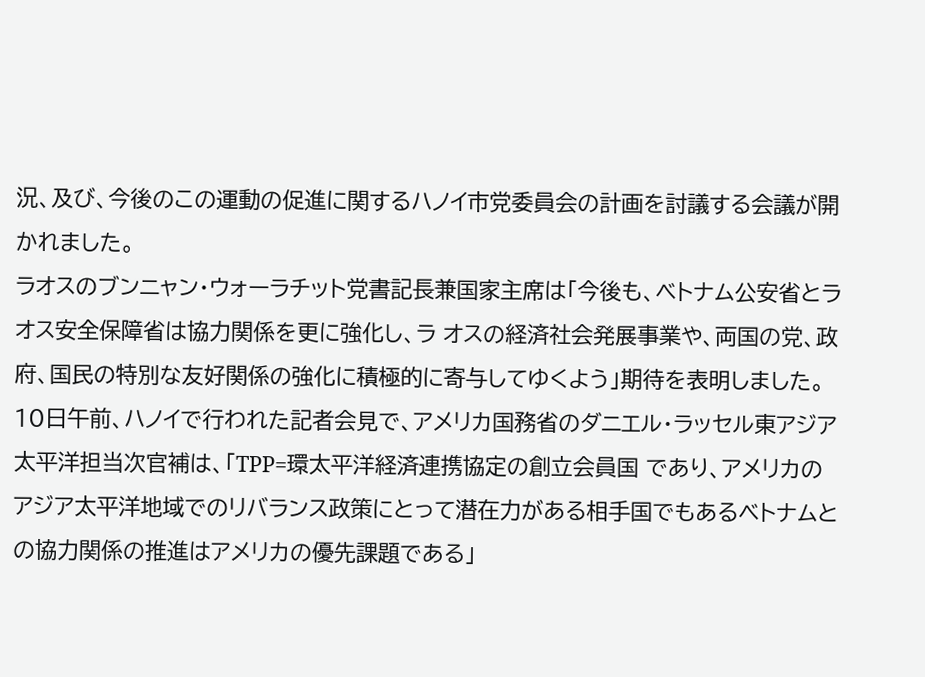況、及び、今後のこの運動の促進に関するハノイ市党委員会の計画を討議する会議が開かれました。
ラオスのブンニャン・ウォーラチット党書記長兼国家主席は「今後も、ベトナム公安省とラオス安全保障省は協力関係を更に強化し、ラ オスの経済社会発展事業や、両国の党、政府、国民の特別な友好関係の強化に積極的に寄与してゆくよう」期待を表明しました。
10日午前、ハノイで行われた記者会見で、アメリカ国務省のダニエル・ラッセル東アジア太平洋担当次官補は、「TPP=環太平洋経済連携協定の創立会員国 であり、アメリカのアジア太平洋地域でのリバランス政策にとって潜在力がある相手国でもあるベトナムとの協力関係の推進はアメリカの優先課題である」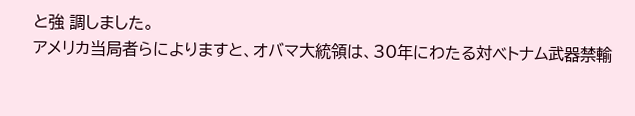と強 調しました。
アメリカ当局者らによりますと、オバマ大統領は、30年にわたる対ベトナム武器禁輸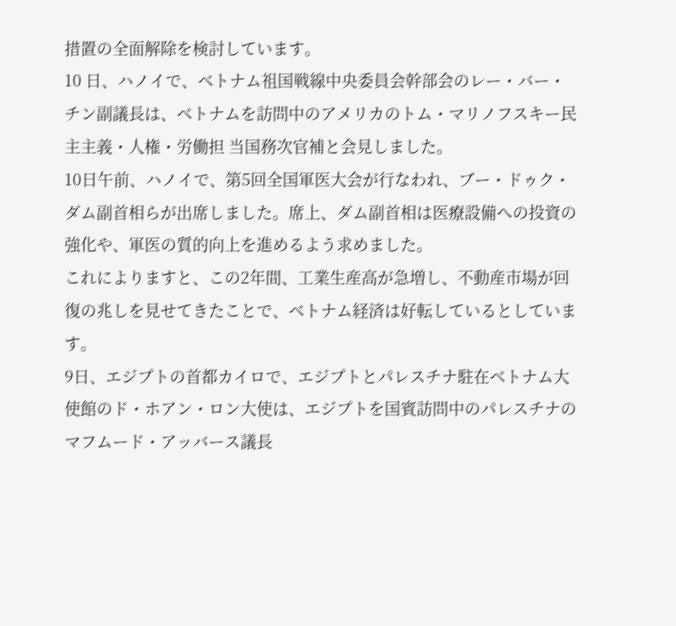措置の全面解除を検討しています。
10 日、ハノイで、ベトナム祖国戦線中央委員会幹部会のレー・バー・チン副議長は、ベトナムを訪問中のアメリカのトム・マリノフスキー民主主義・人権・労働担 当国務次官補と会見しました。
10日午前、ハノイで、第5回全国軍医大会が行なわれ、ブー・ドゥク・ダム副首相らが出席しました。席上、ダム副首相は医療設備への投資の強化や、軍医の質的向上を進めるよう求めました。
これによりますと、この2年間、工業生産高が急増し、不動産市場が回復の兆しを見せてきたことで、ベトナム経済は好転しているとしています。
9日、エジプトの首都カイロで、エジプトとパレスチナ駐在ベトナム大使館のド・ホアン・ロン大使は、エジプトを国賓訪問中のパレスチナのマフムード・アッバース議長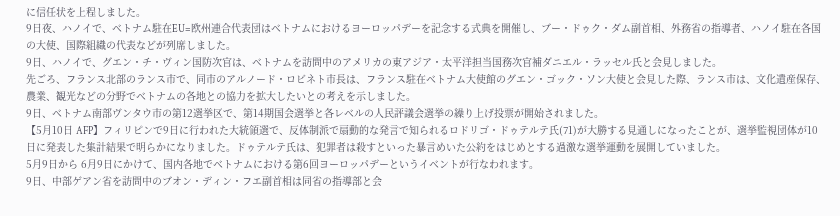に信任状を上程しました。
9日夜、ハノイで、ベトナム駐在EU=欧州連合代表団はベトナムにおけるヨーロッパデーを記念する式典を開催し、ブー・ドゥク・ダム副首相、外務省の指導者、ハノイ駐在各国の大使、国際組織の代表などが列席しました。
9日、ハノイで、グエン・チ・ヴィン国防次官は、ベトナムを訪問中のアメリカの東アジア・太平洋担当国務次官補ダニエル・ラッセル氏と会見しました。
先ごろ、フランス北部のランス市で、同市のアルノード・ロビネト市長は、フランス駐在ベトナム大使館のグエン・ゴック・ソン大使と会見した際、ランス市は、文化遺産保存、農業、観光などの分野でベトナムの各地との協力を拡大したいとの考えを示しました。
9日、ベトナム南部ヴンタウ市の第12選挙区で、第14期国会選挙と各レベルの人民評議会選挙の繰り上げ投票が開始されました。
【5月10日 AFP】フィリピンで9日に行われた大統領選で、反体制派で扇動的な発言で知られるロドリゴ・ドゥテルテ氏(71)が大勝する見通しになったことが、選挙監視団体が10日に発表した集計結果で明らかになりました。ドゥテルテ氏は、犯罪者は殺すといった暴言めいた公約をはじめとする過激な選挙運動を展開していました。
5月9日から 6月9日にかけて、国内各地でベトナムにおける第6回ヨーロッパデーというイベントが行なわれます。
9日、中部ゲアン省を訪問中のブオン・ディン・フエ副首相は同省の指導部と会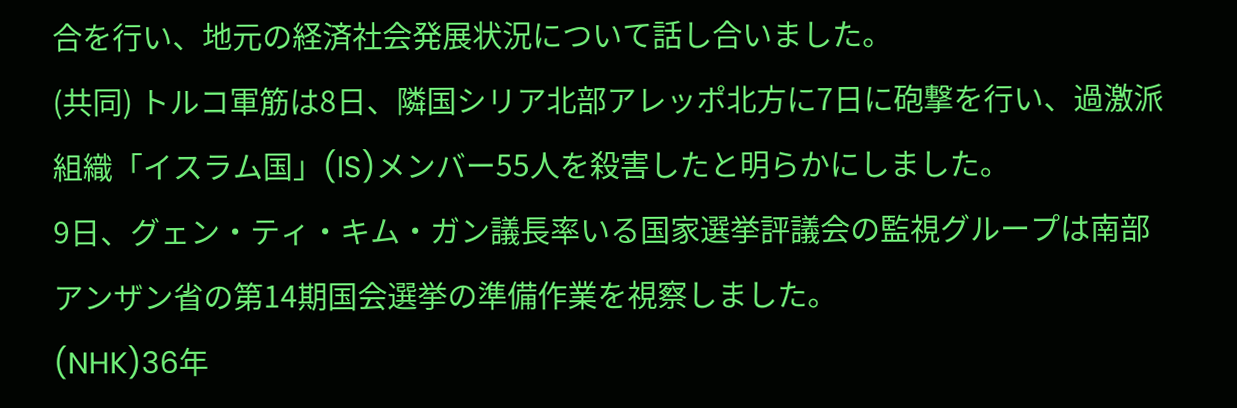合を行い、地元の経済社会発展状況について話し合いました。
(共同) トルコ軍筋は8日、隣国シリア北部アレッポ北方に7日に砲撃を行い、過激派組織「イスラム国」(IS)メンバー55人を殺害したと明らかにしました。
9日、グェン・ティ・キム・ガン議長率いる国家選挙評議会の監視グループは南部アンザン省の第14期国会選挙の準備作業を視察しました。
(NHK)36年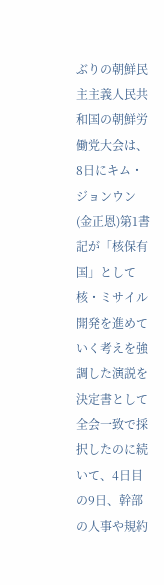ぶりの朝鮮民主主義人民共和国の朝鮮労働党大会は、8日にキム・ジョンウン(金正恩)第1書記が「核保有国」として核・ミサイル開発を進めていく考えを強調した演説を決定書として全会一致で採択したのに続いて、4日目の9日、幹部の人事や規約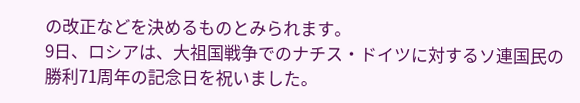の改正などを決めるものとみられます。
9日、ロシアは、大祖国戦争でのナチス・ドイツに対するソ連国民の勝利71周年の記念日を祝いました。